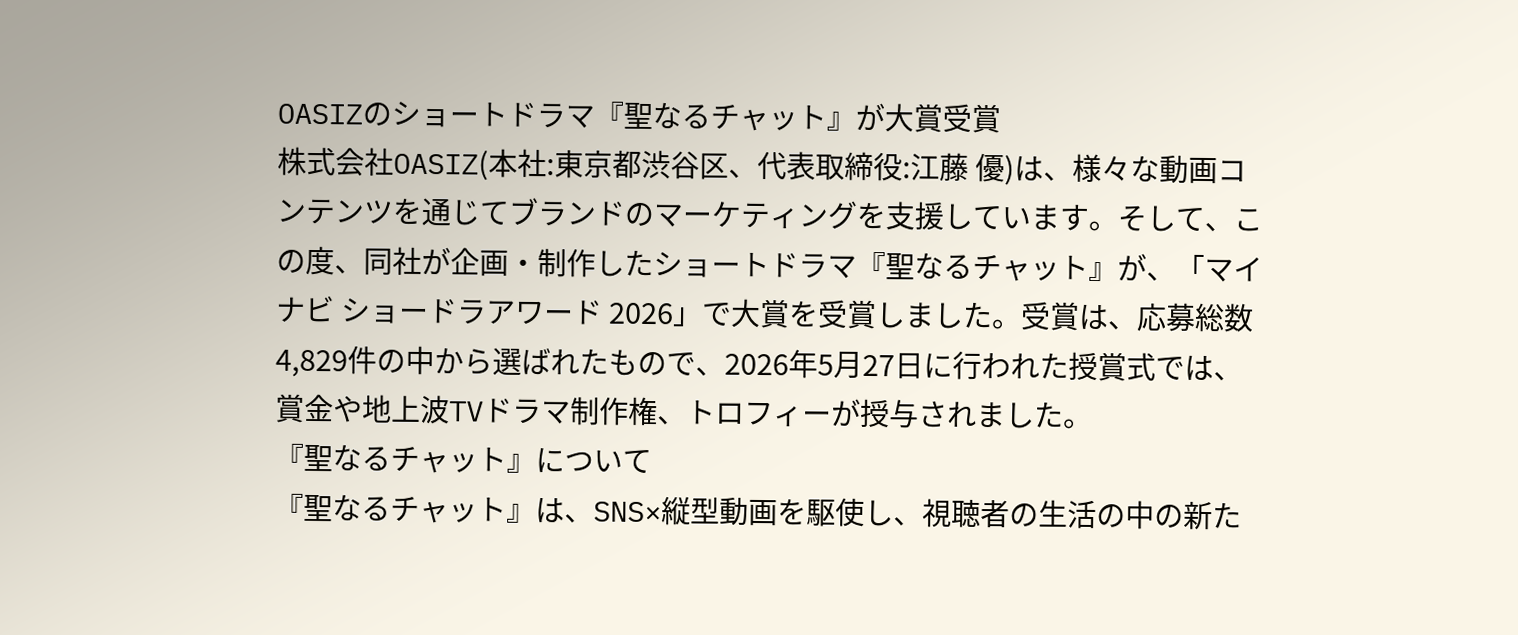OASIZのショートドラマ『聖なるチャット』が大賞受賞
株式会社OASIZ(本社:東京都渋谷区、代表取締役:江藤 優)は、様々な動画コンテンツを通じてブランドのマーケティングを支援しています。そして、この度、同社が企画・制作したショートドラマ『聖なるチャット』が、「マイナビ ショードラアワード 2026」で大賞を受賞しました。受賞は、応募総数4,829件の中から選ばれたもので、2026年5月27日に行われた授賞式では、賞金や地上波TVドラマ制作権、トロフィーが授与されました。
『聖なるチャット』について
『聖なるチャット』は、SNS×縦型動画を駆使し、視聴者の生活の中の新た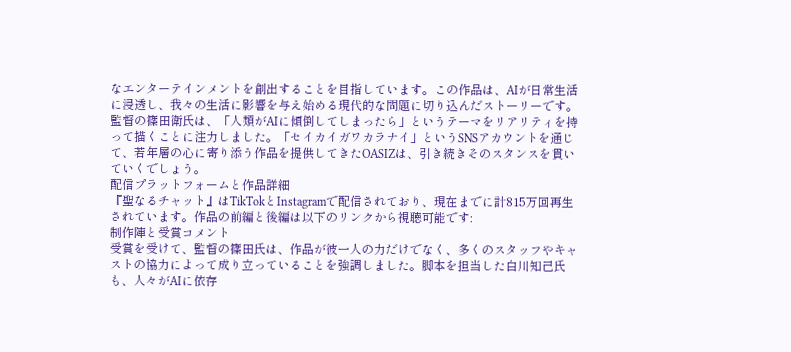なエンターテインメントを創出することを目指しています。この作品は、AIが日常生活に浸透し、我々の生活に影響を与え始める現代的な問題に切り込んだストーリーです。監督の篠田衛氏は、「人類がAIに傾倒してしまったら」というテーマをリアリティを持って描くことに注力しました。「セイカイガワカラナイ」というSNSアカウントを通じて、若年層の心に寄り添う作品を提供してきたOASIZは、引き続きそのスタンスを貫いていくでしょう。
配信プラットフォームと作品詳細
『聖なるチャット』はTikTokとInstagramで配信されており、現在までに計815万回再生されています。作品の前編と後編は以下のリンクから視聴可能です:
制作陣と受賞コメント
受賞を受けて、監督の篠田氏は、作品が彼一人の力だけでなく、多くのスタッフやキャストの協力によって成り立っていることを強調しました。脚本を担当した白川知己氏も、人々がAIに依存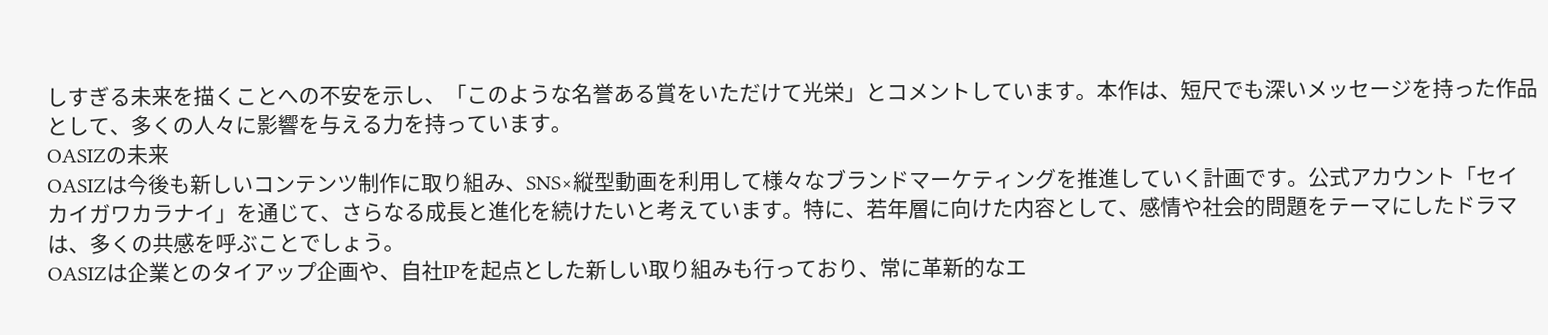しすぎる未来を描くことへの不安を示し、「このような名誉ある賞をいただけて光栄」とコメントしています。本作は、短尺でも深いメッセージを持った作品として、多くの人々に影響を与える力を持っています。
OASIZの未来
OASIZは今後も新しいコンテンツ制作に取り組み、SNS×縦型動画を利用して様々なブランドマーケティングを推進していく計画です。公式アカウント「セイカイガワカラナイ」を通じて、さらなる成長と進化を続けたいと考えています。特に、若年層に向けた内容として、感情や社会的問題をテーマにしたドラマは、多くの共感を呼ぶことでしょう。
OASIZは企業とのタイアップ企画や、自社IPを起点とした新しい取り組みも行っており、常に革新的なエ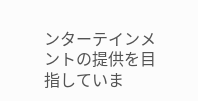ンターテインメントの提供を目指していま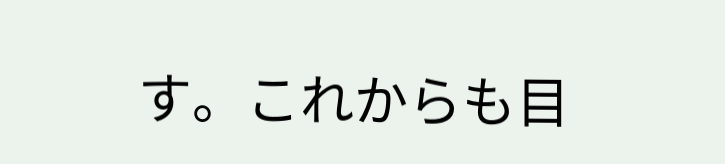す。これからも目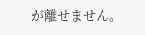が離せません。